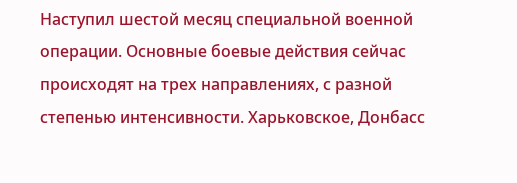Наступил шестой месяц специальной военной операции. Основные боевые действия сейчас происходят на трех направлениях, с разной степенью интенсивности. Харьковское, Донбасс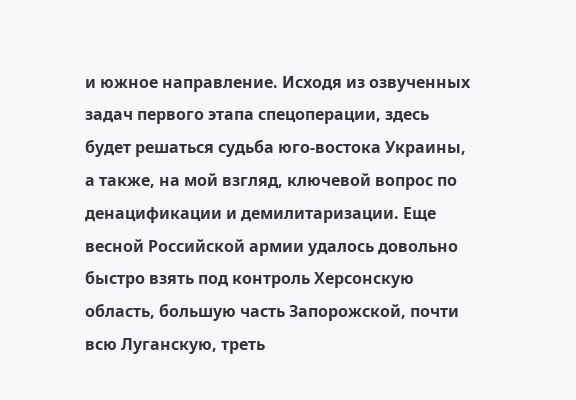и южное направление. Исходя из озвученных задач первого этапа спецоперации, здесь будет решаться судьба юго-востока Украины, а также, на мой взгляд, ключевой вопрос по денацификации и демилитаризации. Еще весной Российской армии удалось довольно быстро взять под контроль Херсонскую область, большую часть Запорожской, почти всю Луганскую, треть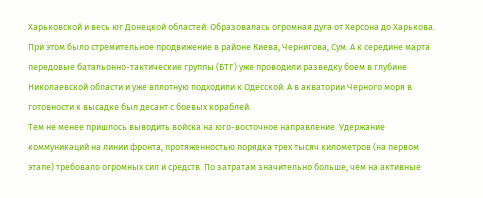Харьковской и весь юг Донецкой областей. Образовалась огромная дуга от Херсона до Харькова. При этом было стремительное продвижение в районе Киева, Чернигова, Сум. А к середине марта передовые батальонно-тактические группы (БТГ) уже проводили разведку боем в глубине Николаевской области и уже вплотную подходили к Одесской. А в акватории Черного моря в готовности к высадке был десант с боевых кораблей.
Тем не менее пришлось выводить войска на юго-восточное направление. Удержание коммуникаций на линии фронта, протяженностью порядка трех тысяч километров (на первом этапе) требовало огромных сил и средств. По затратам значительно больше, чем на активные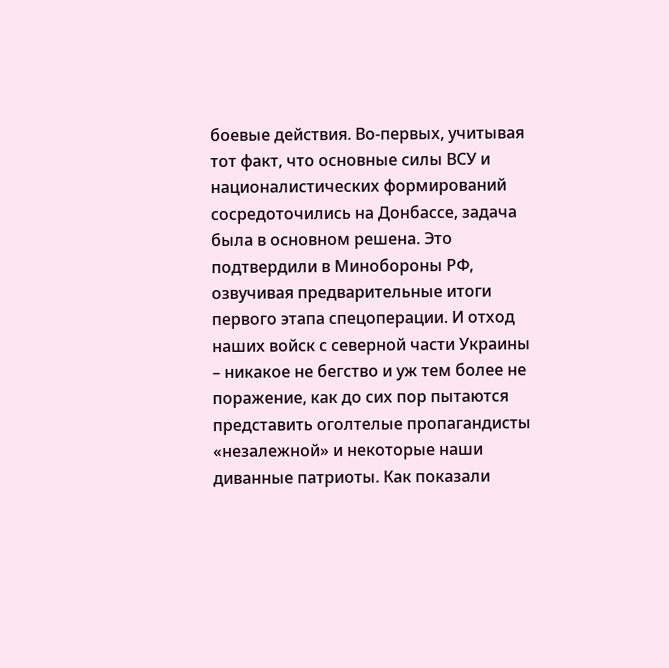боевые действия. Во-первых, учитывая тот факт, что основные силы ВСУ и националистических формирований сосредоточились на Донбассе, задача была в основном решена. Это подтвердили в Минобороны РФ, озвучивая предварительные итоги первого этапа спецоперации. И отход наших войск с северной части Украины – никакое не бегство и уж тем более не поражение, как до сих пор пытаются представить оголтелые пропагандисты «незалежной» и некоторые наши диванные патриоты. Как показали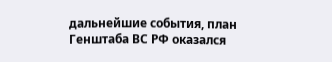дальнейшие события, план Генштаба ВС РФ оказался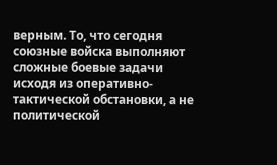верным. То, что сегодня союзные войска выполняют сложные боевые задачи исходя из оперативно-тактической обстановки, а не политической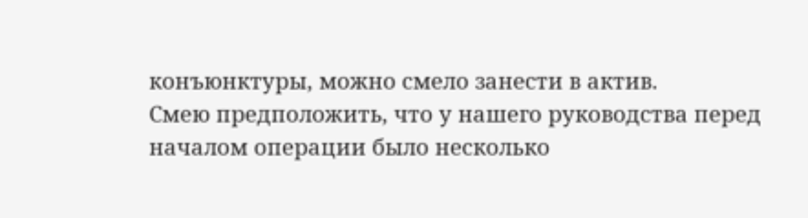конъюнктуры, можно смело занести в актив.
Смею предположить, что у нашего руководства перед началом операции было несколько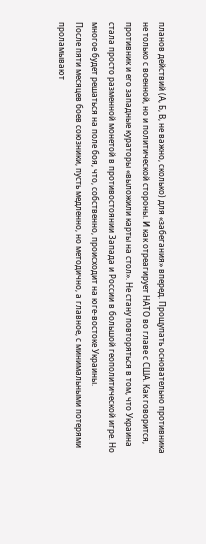планов действий (А, Б, В, не важно, сколько) для «забегания» вперед. Прощупать основательно противника не только с военной, но и политической стороны. И как отреагирует НАТО во главе с США. Как говорится, противник и его западные кураторы «выложили карты на стол». Не стану повторяться в том, что Украина стала просто разменной монетой в противостоянии Запада и России в большой геополитической игре. Но многое будет решаться на поле боя, что, собственно, происходит на юге-востоке Украины.
После пяти месяцев боев союзники, пусть медленно, но методично, а главное, с минимальными потерями проламывают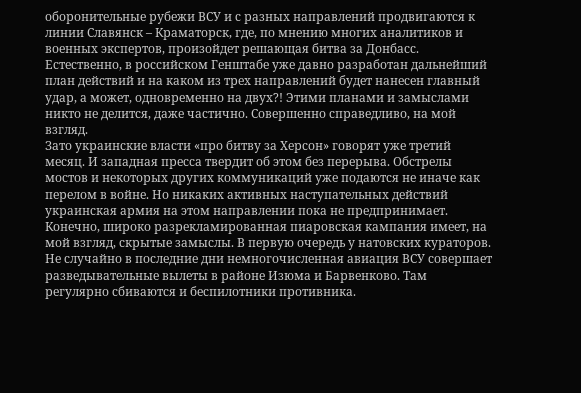оборонительные рубежи ВСУ и с разных направлений продвигаются к линии Славянск – Краматорск, где, по мнению многих аналитиков и военных экспертов, произойдет решающая битва за Донбасс. Естественно, в российском Генштабе уже давно разработан дальнейший план действий и на каком из трех направлений будет нанесен главный удар, а может, одновременно на двух?! Этими планами и замыслами никто не делится, даже частично. Совершенно справедливо, на мой взгляд.
Зато украинские власти «про битву за Херсон» говорят уже третий месяц. И западная пресса твердит об этом без перерыва. Обстрелы мостов и некоторых других коммуникаций уже подаются не иначе как перелом в войне. Но никаких активных наступательных действий украинская армия на этом направлении пока не предпринимает. Конечно, широко разрекламированная пиаровская кампания имеет, на мой взгляд, скрытые замыслы. В первую очередь у натовских кураторов. Не случайно в последние дни немногочисленная авиация ВСУ совершает разведывательные вылеты в районе Изюма и Барвенково. Там регулярно сбиваются и беспилотники противника.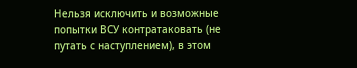Нельзя исключить и возможные попытки ВСУ контратаковать (не путать с наступлением), в этом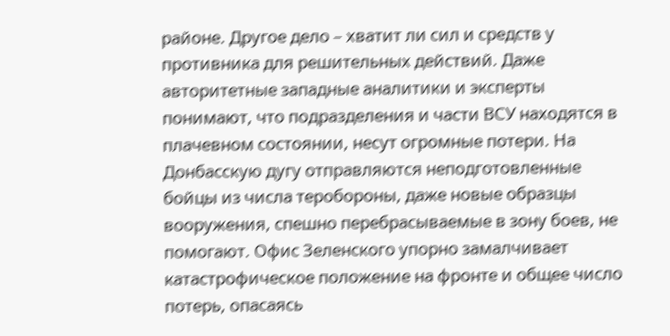районе. Другое дело – хватит ли сил и средств у противника для решительных действий. Даже авторитетные западные аналитики и эксперты понимают, что подразделения и части ВСУ находятся в плачевном состоянии, несут огромные потери. На Донбасскую дугу отправляются неподготовленные бойцы из числа теробороны, даже новые образцы вооружения, спешно перебрасываемые в зону боев, не помогают. Офис Зеленского упорно замалчивает катастрофическое положение на фронте и общее число потерь, опасаясь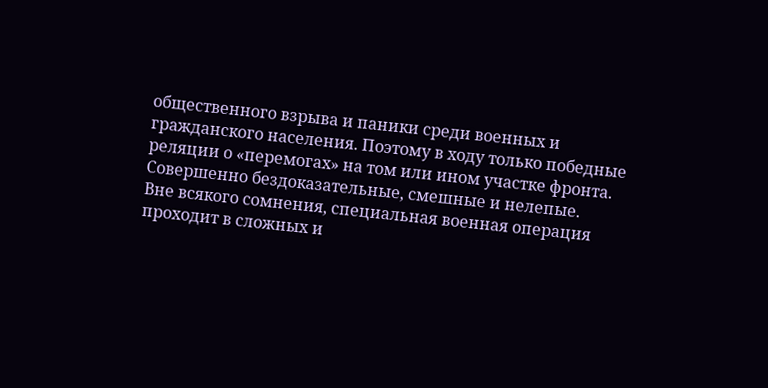общественного взрыва и паники среди военных и гражданского населения. Поэтому в ходу только победные реляции о «перемогах» на том или ином участке фронта. Совершенно бездоказательные, смешные и нелепые.
Вне всякого сомнения, специальная военная операция проходит в сложных и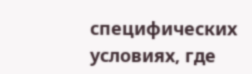специфических условиях, где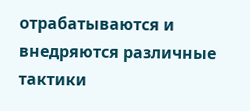отрабатываются и внедряются различные тактики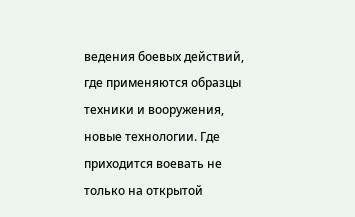ведения боевых действий, где применяются образцы техники и вооружения, новые технологии. Где приходится воевать не только на открытой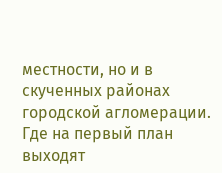местности, но и в скученных районах городской агломерации. Где на первый план выходят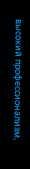высокий профессионализм,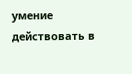умение действовать в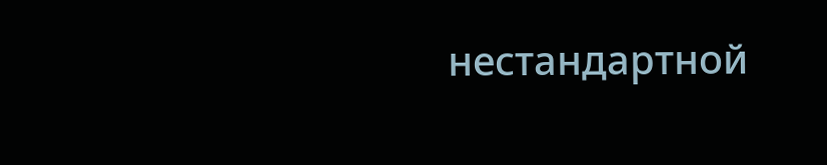нестандартной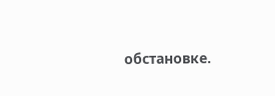обстановке.